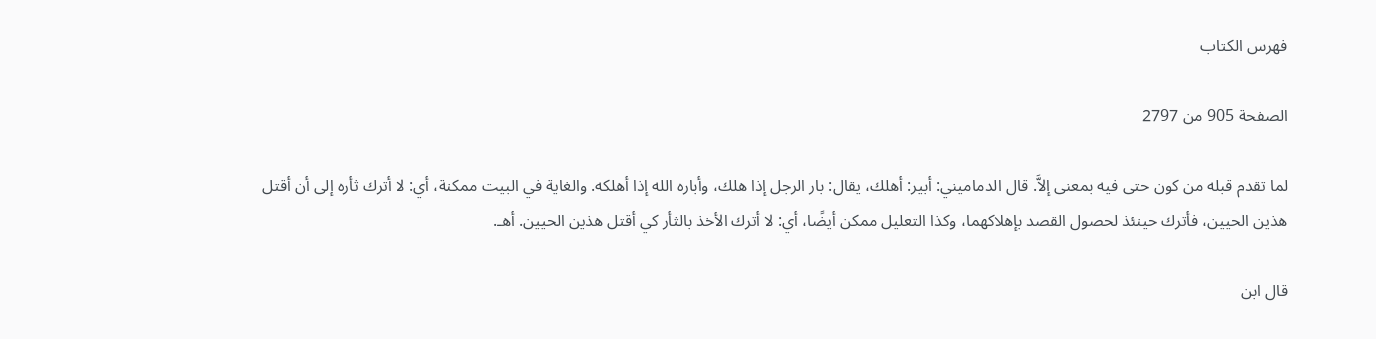فهرس الكتاب

الصفحة 905 من 2797

لما تقدم قبله من كون حتى فيه بمعنى إلاَّ. قال الدماميني: أبير: أهلك، يقال: بار الرجل إذا هلك، وأباره الله إذا أهلكه. والغاية في البيت ممكنة، أي: لا أترك ثأره إلى أن أقتل هذين الحيين، فأترك حينئذ لحصول القصد بإهلاكهما، وكذا التعليل ممكن أيضًا، أي: لا أترك الأخذ بالثأر كي أقتل هذين الحيين. أهـ.

قال ابن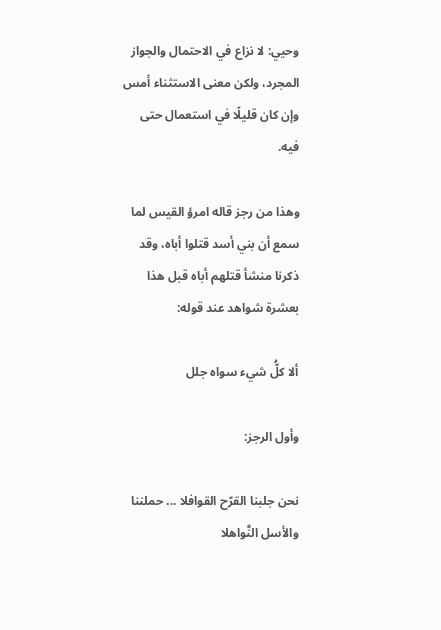وحيي: لا نزاع في الاحتمال والجواز المجرد، ولكن معنى الاستثناء أمس وإن كان قليلًا في استعمال حتى فيه.

وهذا من رجز قاله امرؤ القيس لما سمع أن بني أسد قتلوا أباه، وقد ذكرنا منشأ قتلهم أباه قبل هذا بعشرة شواهد عند قوله:

ألا كلُّ شيء سواه جلل

وأول الرجز:

نحن جلبنا القرّح القوافلا ... حملننا والأسل النَّواهلا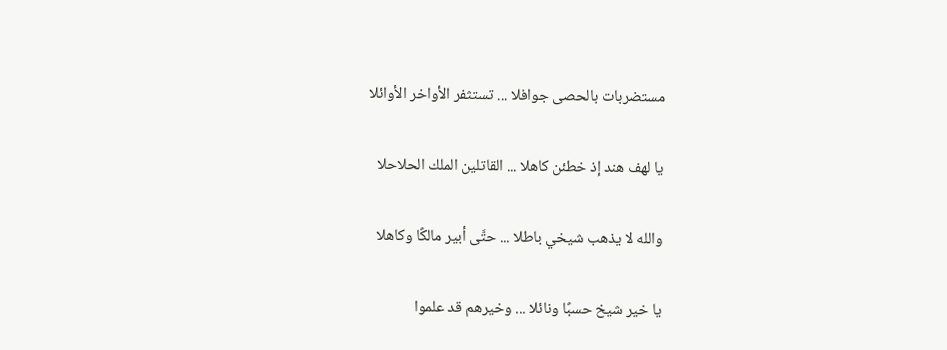مستضربات بالحصى جوافلا ... تستثفر الأواخر الأوائلا

يا لهف هند إذ خطئن كاهلا ... القاتلين الملك الحلاحلا

والله لا يذهب شيخي باطلا ... حتَّى أبير مالكًا وكاهلا

يا خير شيخ حسبًا ونائلا ... وخيرهم قد علموا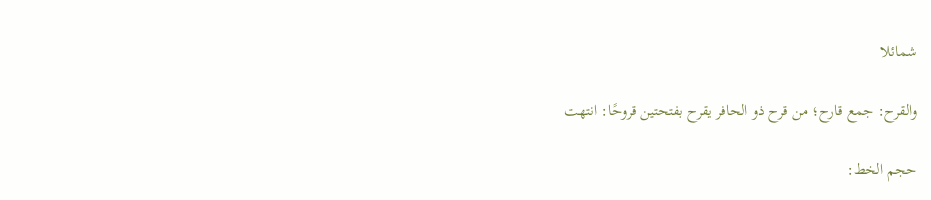شمائلا

والقرح: جمع قارح؛ من قرح ذو الحافر يقرح بفتحتين قروحًا: انتهت

حجم الخط: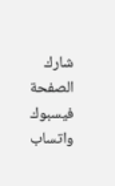شارك الصفحة
فيسبوك واتساب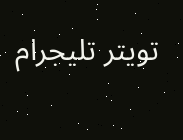تويتر تليجرام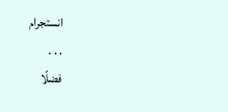انستجرام
. . .
فضلًا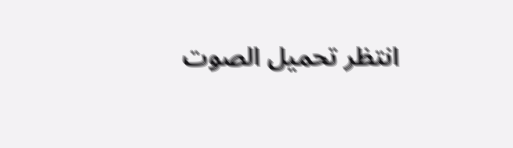انتظر تحميل الصوت